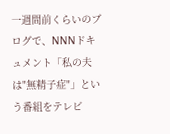一週間前くらいのブログで、NNNドキュメント「私の夫は"無精子症"」という番組をテレビ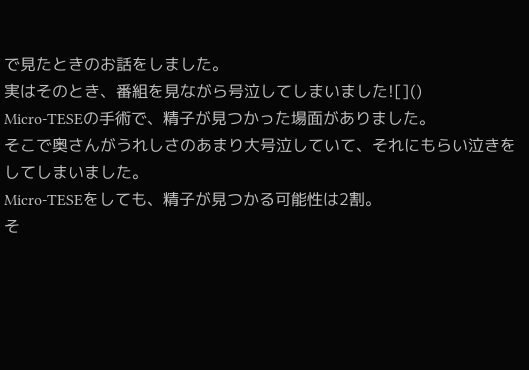で見たときのお話をしました。
実はそのとき、番組を見ながら号泣してしまいました![]()
Micro-TESEの手術で、精子が見つかった場面がありました。
そこで奥さんがうれしさのあまり大号泣していて、それにもらい泣きをしてしまいました。
Micro-TESEをしても、精子が見つかる可能性は2割。
そ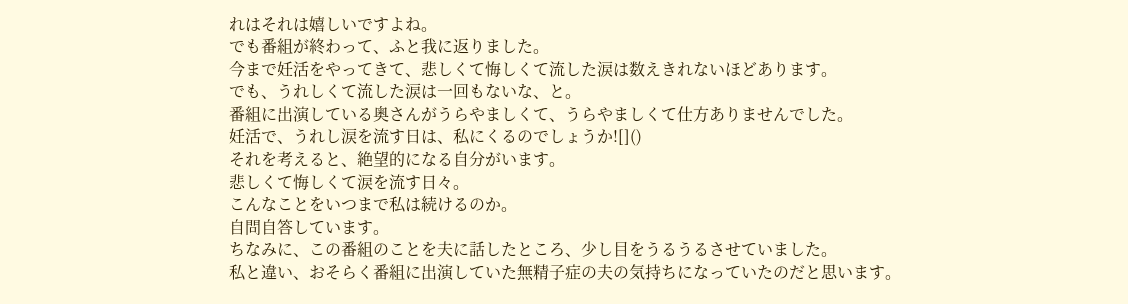れはそれは嬉しいですよね。
でも番組が終わって、ふと我に返りました。
今まで妊活をやってきて、悲しくて悔しくて流した涙は数えきれないほどあります。
でも、うれしくて流した涙は一回もないな、と。
番組に出演している奥さんがうらやましくて、うらやましくて仕方ありませんでした。
妊活で、うれし涙を流す日は、私にくるのでしょうか![]()
それを考えると、絶望的になる自分がいます。
悲しくて悔しくて涙を流す日々。
こんなことをいつまで私は続けるのか。
自問自答しています。
ちなみに、この番組のことを夫に話したところ、少し目をうるうるさせていました。
私と違い、おそらく番組に出演していた無精子症の夫の気持ちになっていたのだと思います。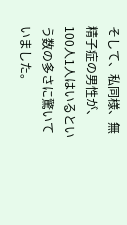そして、私同様、無精子症の男性が、100人1人はいるという数の多さに驚いていました。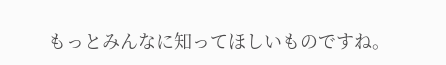もっとみんなに知ってほしいものですね。